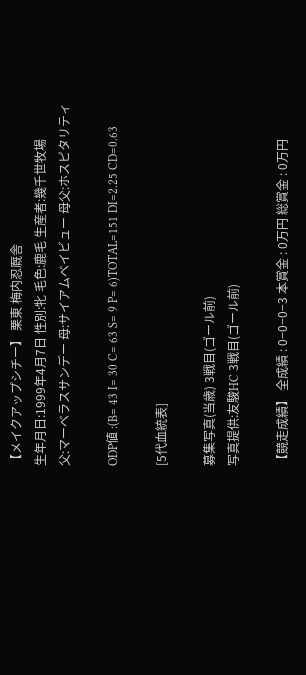【メイクアップシチー】 栗東 梅内忍厩舎
生年月日:1999年4月7日 性別:牝 毛色:鹿毛 生産者:幾千世牧場
父:マーベラスサンデー 母:サイアムベイビュー 母父:ホスピタリティ

ODP値 :(B= 43 I= 30 C= 63 S= 9 P= 6)TOTAL=151 DI=2.25 CD=0.63

[5代血統表]

募集写真(当歳) 3戦目(ゴール前)
写真提供:友駿HC 3戦目(ゴール前)

【競走成績】 全成績 : 0−0−0−3 本賞金 : 0万円 総賞金 : 0万円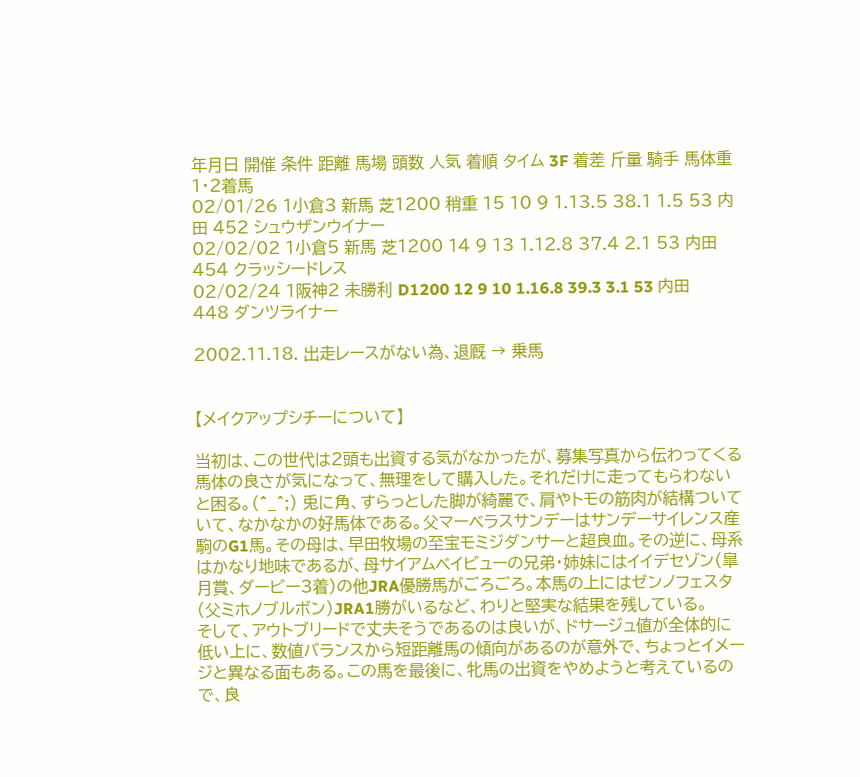年月日 開催 条件 距離 馬場 頭数 人気 着順 タイム 3F 着差 斤量 騎手 馬体重 1・2着馬
02/01/26 1小倉3 新馬 芝1200 稍重 15 10 9 1.13.5 38.1 1.5 53 内田 452 シュウザンウイナー
02/02/02 1小倉5 新馬 芝1200 14 9 13 1.12.8 37.4 2.1 53 内田 454 クラッシードレス
02/02/24 1阪神2 未勝利 D1200 12 9 10 1.16.8 39.3 3.1 53 内田 448 ダンツライナー

2002.11.18. 出走レースがない為、退厩 → 乗馬


【メイクアップシチーについて】

当初は、この世代は2頭も出資する気がなかったが、募集写真から伝わってくる馬体の良さが気になって、無理をして購入した。それだけに走ってもらわないと困る。(^_^;) 兎に角、すらっとした脚が綺麗で、肩やトモの筋肉が結構ついていて、なかなかの好馬体である。父マーベラスサンデーはサンデーサイレンス産駒のG1馬。その母は、早田牧場の至宝モミジダンサーと超良血。その逆に、母系はかなり地味であるが、母サイアムベイビューの兄弟・姉妹にはイイデセゾン(皐月賞、ダービー3着)の他JRA優勝馬がごろごろ。本馬の上にはゼンノフェスタ(父ミホノブルボン)JRA1勝がいるなど、わりと堅実な結果を残している。
そして、アウトブリードで丈夫そうであるのは良いが、ドサージュ値が全体的に低い上に、数値バランスから短距離馬の傾向があるのが意外で、ちょっとイメージと異なる面もある。この馬を最後に、牝馬の出資をやめようと考えているので、良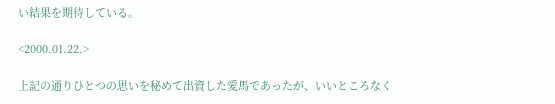い結果を期待している。

<2000.01.22.>

上記の通りひとつの思いを秘めて出資した愛馬であったが、いいところなく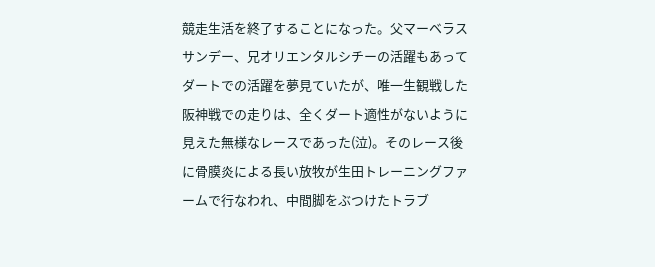競走生活を終了することになった。父マーベラスサンデー、兄オリエンタルシチーの活躍もあってダートでの活躍を夢見ていたが、唯一生観戦した阪神戦での走りは、全くダート適性がないように見えた無様なレースであった(泣)。そのレース後に骨膜炎による長い放牧が生田トレーニングファームで行なわれ、中間脚をぶつけたトラブ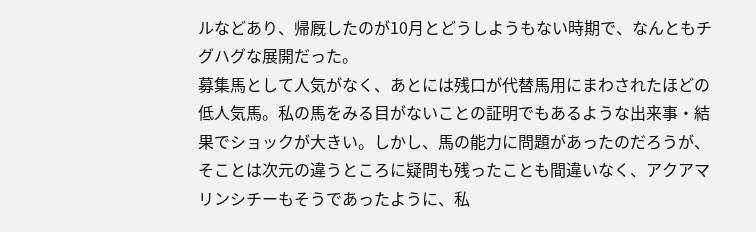ルなどあり、帰厩したのが10月とどうしようもない時期で、なんともチグハグな展開だった。
募集馬として人気がなく、あとには残口が代替馬用にまわされたほどの低人気馬。私の馬をみる目がないことの証明でもあるような出来事・結果でショックが大きい。しかし、馬の能力に問題があったのだろうが、そことは次元の違うところに疑問も残ったことも間違いなく、アクアマリンシチーもそうであったように、私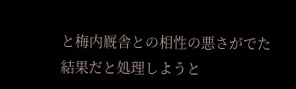と梅内厩舎との相性の悪さがでた結果だと処理しようと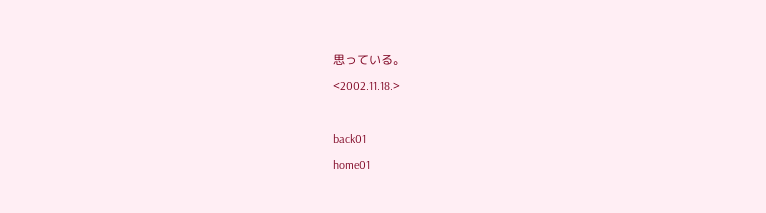思っている。

<2002.11.18.>



back01

home01